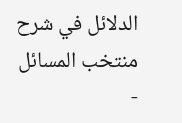الدلائل في شرح منتخب المسائل -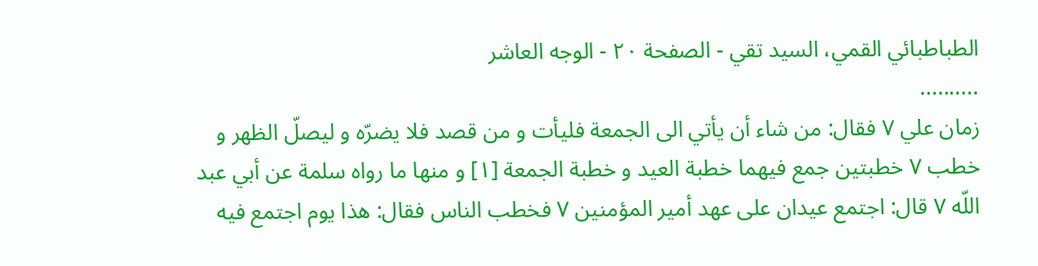الطباطبائي القمي، السید تقي - الصفحة ٢٠ - الوجه العاشر
..........
زمان علي ٧ فقال: من شاء أن يأتي الى الجمعة فليأت و من قصد فلا يضرّه و ليصلّ الظهر و خطب ٧ خطبتين جمع فيهما خطبة العيد و خطبة الجمعة [١] و منها ما رواه سلمة عن أبي عبد اللّه ٧ قال: اجتمع عيدان على عهد أمير المؤمنين ٧ فخطب الناس فقال: هذا يوم اجتمع فيه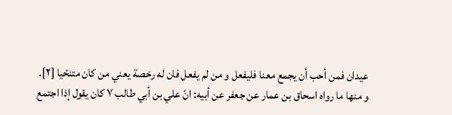عيدان فمن أحب أن يجمع معنا فليفعل و من لم يفعل فان له رخصة يعني من كان متنحّيا [٢].
و منها ما رواه اسحاق بن عمار عن جعفر عن أبيه: انّ علي بن أبي طالب ٧ كان يقول إذا اجتمع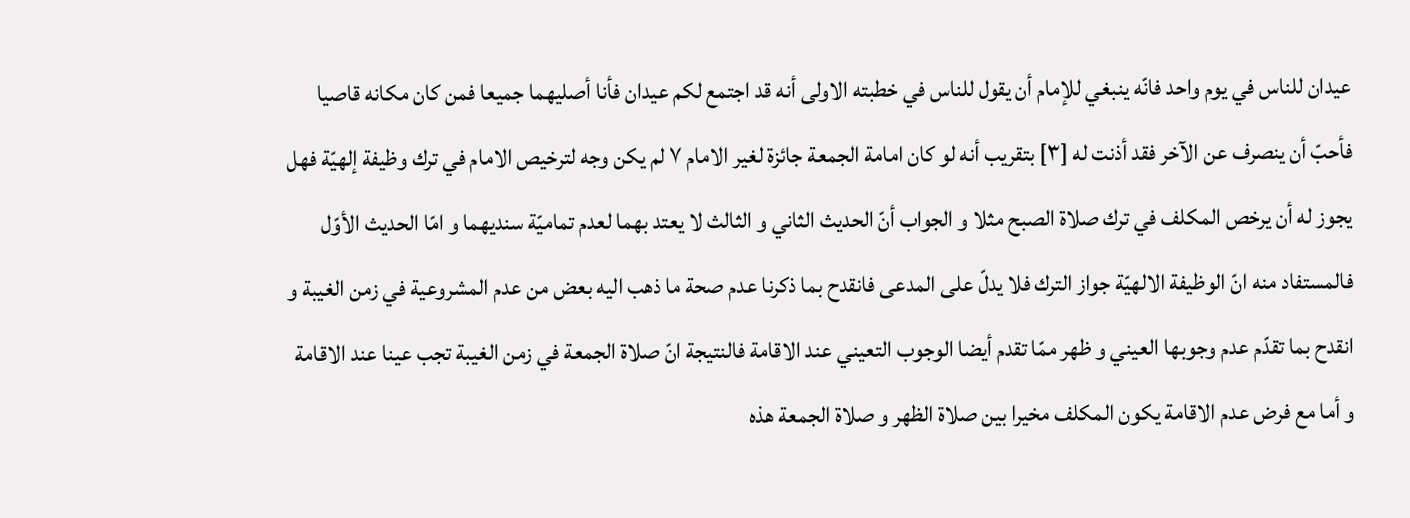عيدان للناس في يوم واحد فانّه ينبغي للإمام أن يقول للناس في خطبته الاولى أنه قد اجتمع لكم عيدان فأنا أصليهما جميعا فمن كان مكانه قاصيا فأحبّ أن ينصرف عن الآخر فقد أذنت له [٣] بتقريب أنه لو كان امامة الجمعة جائزة لغير الامام ٧ لم يكن وجه لترخيص الامام في ترك وظيفة إلهيّة فهل يجوز له أن يرخص المكلف في ترك صلاة الصبح مثلا و الجواب أنّ الحديث الثاني و الثالث لا يعتد بهما لعدم تماميّة سنديهما و امّا الحديث الأوّل فالمستفاد منه انّ الوظيفة الالهيّة جواز الترك فلا يدلّ على المدعى فانقدح بما ذكرنا عدم صحة ما ذهب اليه بعض من عدم المشروعية في زمن الغيبة و انقدح بما تقدّم عدم وجوبها العيني و ظهر ممّا تقدم أيضا الوجوب التعيني عند الاقامة فالنتيجة انّ صلاة الجمعة في زمن الغيبة تجب عينا عند الاقامة و أما مع فرض عدم الاقامة يكون المكلف مخيرا بين صلاة الظهر و صلاة الجمعة هذه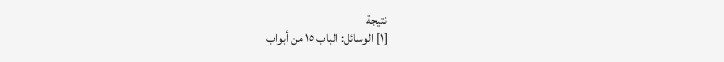نتيجة
[١] الوسائل: الباب ١٥ من أبواب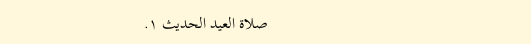صلاة العيد الحديث ١.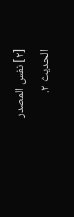[٢] نفس المصدر الحديث ٢.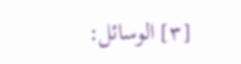[٣] الوسائل: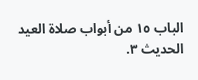الباب ١٥ من أبواب صلاة العيد الحديث ٣.